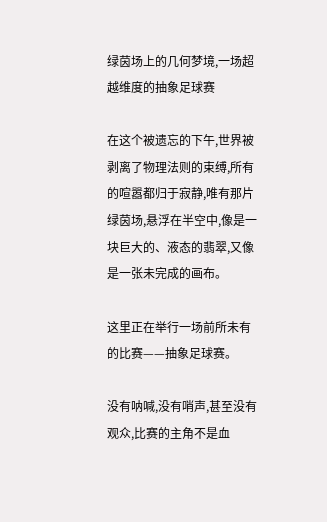绿茵场上的几何梦境,一场超越维度的抽象足球赛

在这个被遗忘的下午,世界被剥离了物理法则的束缚,所有的喧嚣都归于寂静,唯有那片绿茵场,悬浮在半空中,像是一块巨大的、液态的翡翠,又像是一张未完成的画布。

这里正在举行一场前所未有的比赛——抽象足球赛。

没有呐喊,没有哨声,甚至没有观众,比赛的主角不是血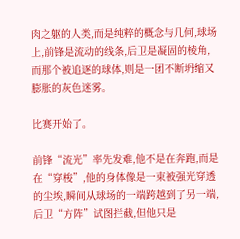肉之躯的人类,而是纯粹的概念与几何,球场上,前锋是流动的线条,后卫是凝固的棱角,而那个被追逐的球体,则是一团不断坍缩又膨胀的灰色迷雾。

比赛开始了。

前锋“流光”率先发难,他不是在奔跑,而是在“穿梭”,他的身体像是一束被强光穿透的尘埃,瞬间从球场的一端跨越到了另一端,后卫“方阵”试图拦截,但他只是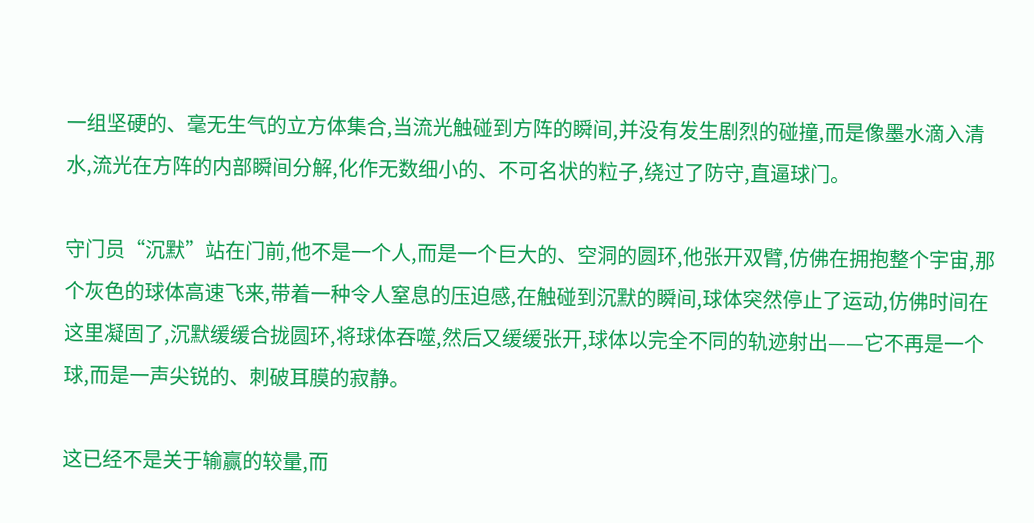一组坚硬的、毫无生气的立方体集合,当流光触碰到方阵的瞬间,并没有发生剧烈的碰撞,而是像墨水滴入清水,流光在方阵的内部瞬间分解,化作无数细小的、不可名状的粒子,绕过了防守,直逼球门。

守门员“沉默”站在门前,他不是一个人,而是一个巨大的、空洞的圆环,他张开双臂,仿佛在拥抱整个宇宙,那个灰色的球体高速飞来,带着一种令人窒息的压迫感,在触碰到沉默的瞬间,球体突然停止了运动,仿佛时间在这里凝固了,沉默缓缓合拢圆环,将球体吞噬,然后又缓缓张开,球体以完全不同的轨迹射出——它不再是一个球,而是一声尖锐的、刺破耳膜的寂静。

这已经不是关于输赢的较量,而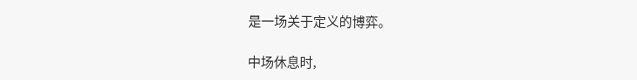是一场关于定义的博弈。

中场休息时,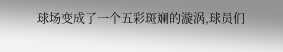球场变成了一个五彩斑斓的漩涡,球员们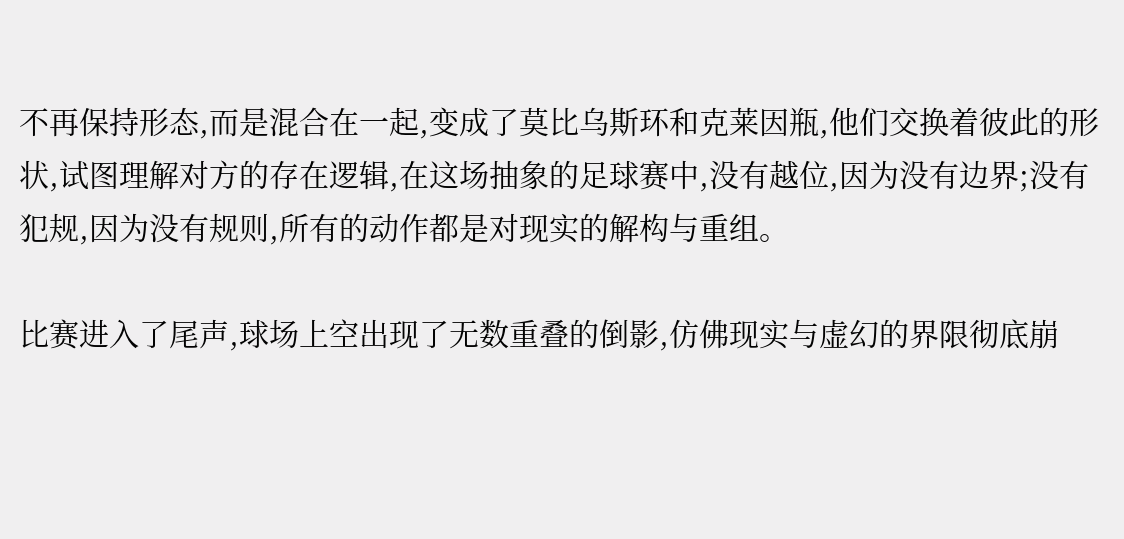不再保持形态,而是混合在一起,变成了莫比乌斯环和克莱因瓶,他们交换着彼此的形状,试图理解对方的存在逻辑,在这场抽象的足球赛中,没有越位,因为没有边界;没有犯规,因为没有规则,所有的动作都是对现实的解构与重组。

比赛进入了尾声,球场上空出现了无数重叠的倒影,仿佛现实与虚幻的界限彻底崩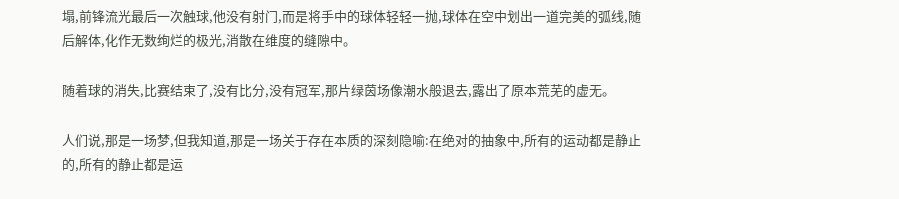塌,前锋流光最后一次触球,他没有射门,而是将手中的球体轻轻一抛,球体在空中划出一道完美的弧线,随后解体,化作无数绚烂的极光,消散在维度的缝隙中。

随着球的消失,比赛结束了,没有比分,没有冠军,那片绿茵场像潮水般退去,露出了原本荒芜的虚无。

人们说,那是一场梦,但我知道,那是一场关于存在本质的深刻隐喻:在绝对的抽象中,所有的运动都是静止的,所有的静止都是运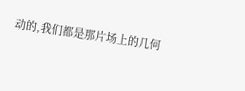动的,我们都是那片场上的几何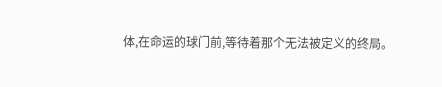体,在命运的球门前,等待着那个无法被定义的终局。